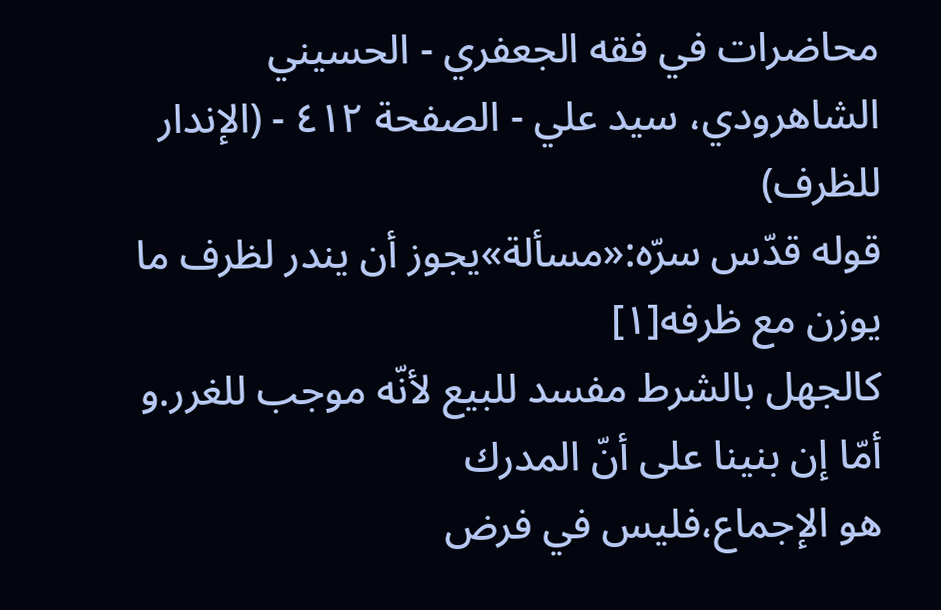محاضرات في فقه الجعفري - الحسيني الشاهرودي، سيد علي - الصفحة ٤١٢ - (الإندار للظرف)
قوله قدّس سرّه:«مسألة»يجوز أن يندر لظرف ما يوزن مع ظرفه[١]
كالجهل بالشرط مفسد للبيع لأنّه موجب للغرر.و أمّا إن بنينا على أنّ المدرك
هو الإجماع،فليس في فرض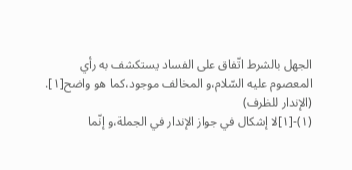الجهل بالشرط اتّفاق على الفساد يستكشف به رأي
المعصوم عليه السّلام،و المخالف موجود،كما هو واضح[١].
(الإندار للظرف)
(١)-[١]لا إشكال في جواز الإندار في الجملة،و إنّما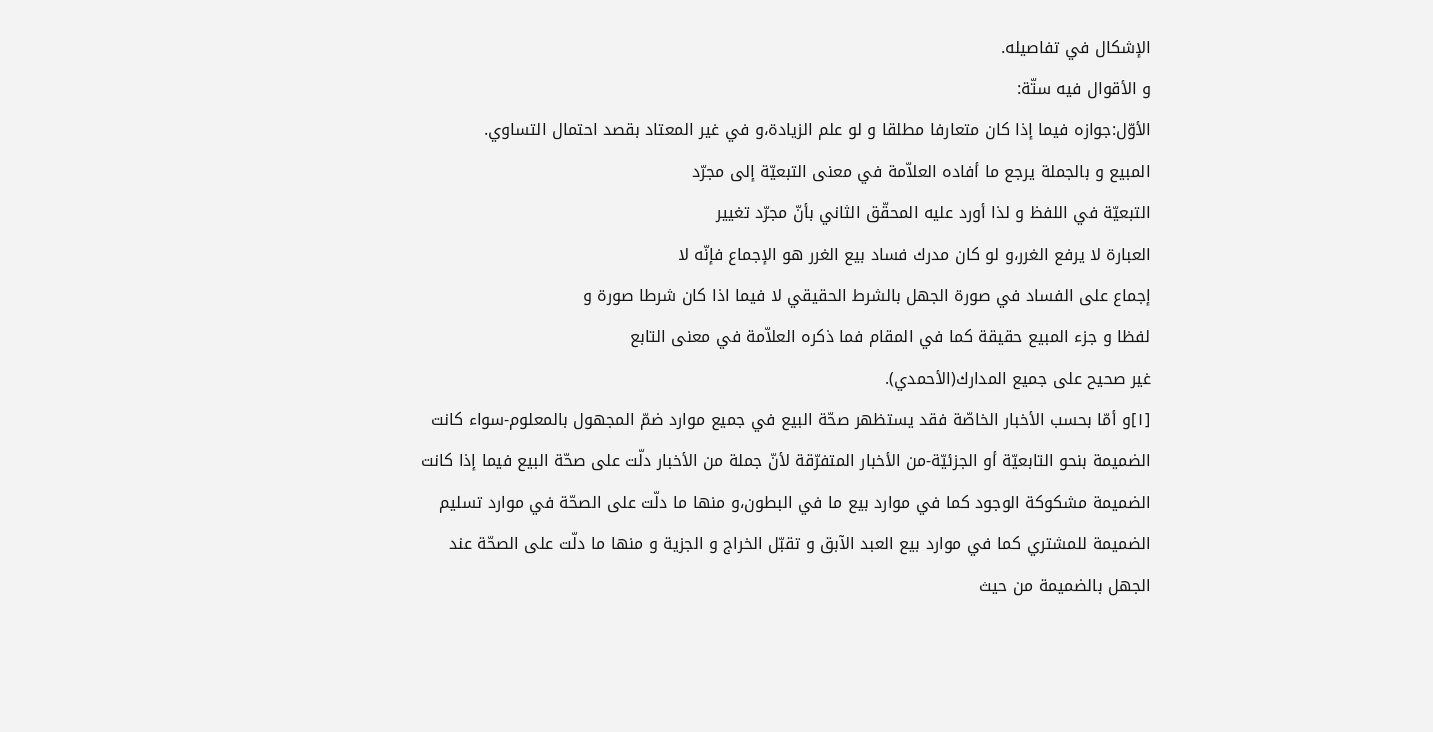الإشكال في تفاصيله.
و الأقوال فيه ستّة:
الأوّل:جوازه فيما إذا كان متعارفا مطلقا و لو علم الزيادة،و في غير المعتاد بقصد احتمال التساوي.
المبيع و بالجملة يرجع ما أفاده العلاّمة في معنى التبعيّة إلى مجرّد
التبعيّة في اللفظ و لذا أورد عليه المحقّق الثاني بأنّ مجرّد تغيير
العبارة لا يرفع الغرر،و لو كان مدرك فساد بيع الغرر هو الإجماع فإنّه لا
إجماع على الفساد في صورة الجهل بالشرط الحقيقي لا فيما اذا كان شرطا صورة و
لفظا و جزء المبيع حقيقة كما في المقام فما ذكره العلاّمة في معنى التابع
غير صحيح على جميع المدارك(الأحمدي).
[١]و أمّا بحسب الأخبار الخاصّة فقد يستظهر صحّة البيع في جميع موارد ضمّ المجهول بالمعلوم-سواء كانت الضميمة بنحو التابعيّة أو الجزئيّة-من الأخبار المتفرّقة لأنّ جملة من الأخبار دلّت على صحّة البيع فيما إذا كانت الضميمة مشكوكة الوجود كما في موارد بيع ما في البطون،و منها ما دلّت على الصحّة في موارد تسليم الضميمة للمشتري كما في موارد بيع العبد الآبق و تقبّل الخراج و الجزية و منها ما دلّت على الصحّة عند الجهل بالضميمة من حيث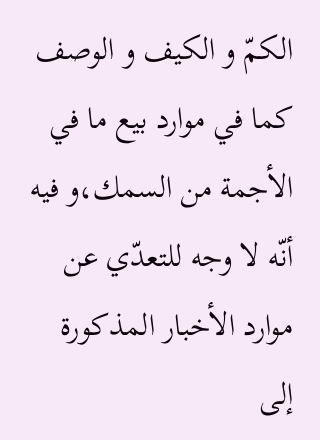الكمّ و الكيف و الوصف كما في موارد بيع ما في الأجمة من السمك،و فيه أنّه لا وجه للتعدّي عن موارد الأخبار المذكورة إلى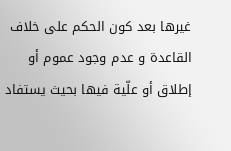غيرها بعد كون الحكم على خلاف القاعدة و عدم وجود عموم أو إطلاق أو علّية فيها بحيث يستفاد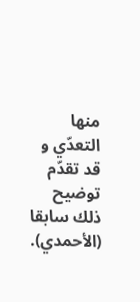منها التعدّي و قد تقدّم توضيح ذلك سابقا (الأحمدي).